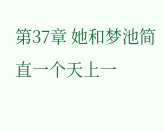第37章 她和梦池简直一个天上一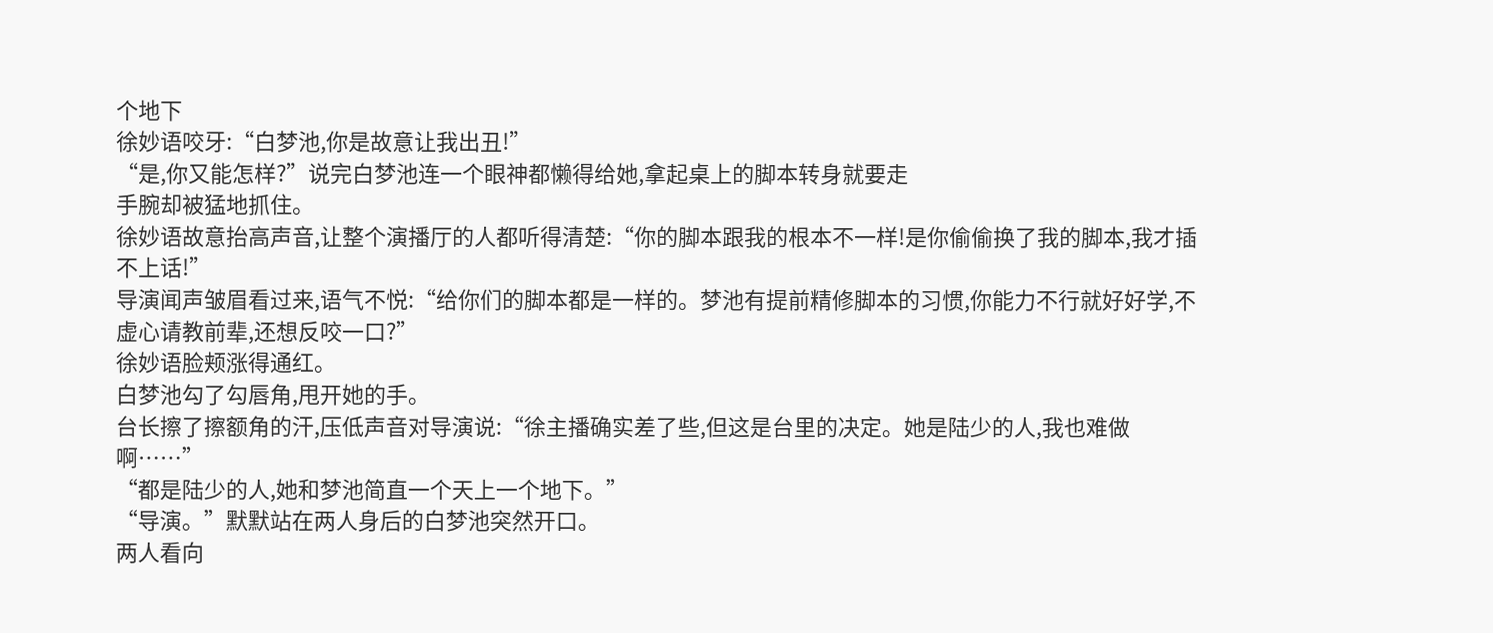个地下
徐妙语咬牙:“白梦池,你是故意让我出丑!”
“是,你又能怎样?”说完白梦池连一个眼神都懒得给她,拿起桌上的脚本转身就要走
手腕却被猛地抓住。
徐妙语故意抬高声音,让整个演播厅的人都听得清楚:“你的脚本跟我的根本不一样!是你偷偷换了我的脚本,我才插不上话!”
导演闻声皱眉看过来,语气不悦:“给你们的脚本都是一样的。梦池有提前精修脚本的习惯,你能力不行就好好学,不虚心请教前辈,还想反咬一口?”
徐妙语脸颊涨得通红。
白梦池勾了勾唇角,甩开她的手。
台长擦了擦额角的汗,压低声音对导演说:“徐主播确实差了些,但这是台里的决定。她是陆少的人,我也难做啊……”
“都是陆少的人,她和梦池简直一个天上一个地下。”
“导演。”默默站在两人身后的白梦池突然开口。
两人看向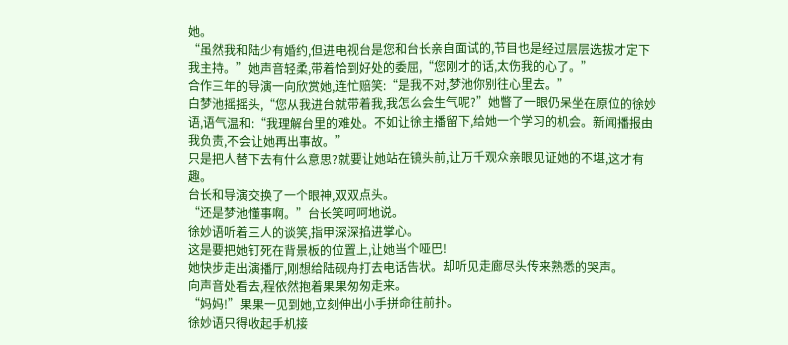她。
“虽然我和陆少有婚约,但进电视台是您和台长亲自面试的,节目也是经过层层选拔才定下我主持。”她声音轻柔,带着恰到好处的委屈,“您刚才的话,太伤我的心了。”
合作三年的导演一向欣赏她,连忙赔笑:“是我不对,梦池你别往心里去。”
白梦池摇摇头,“您从我进台就带着我,我怎么会生气呢?”她瞥了一眼仍呆坐在原位的徐妙语,语气温和:“我理解台里的难处。不如让徐主播留下,给她一个学习的机会。新闻播报由我负责,不会让她再出事故。”
只是把人替下去有什么意思?就要让她站在镜头前,让万千观众亲眼见证她的不堪,这才有趣。
台长和导演交换了一个眼神,双双点头。
“还是梦池懂事啊。”台长笑呵呵地说。
徐妙语听着三人的谈笑,指甲深深掐进掌心。
这是要把她钉死在背景板的位置上,让她当个哑巴!
她快步走出演播厅,刚想给陆砚舟打去电话告状。却听见走廊尽头传来熟悉的哭声。
向声音处看去,程依然抱着果果匆匆走来。
“妈妈!”果果一见到她,立刻伸出小手拼命往前扑。
徐妙语只得收起手机接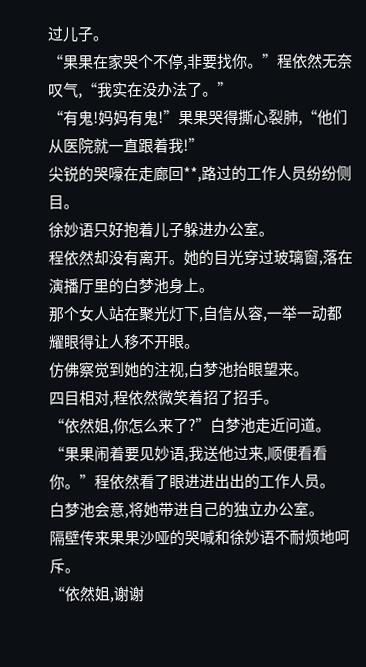过儿子。
“果果在家哭个不停,非要找你。”程依然无奈叹气,“我实在没办法了。”
“有鬼!妈妈有鬼!”果果哭得撕心裂肺,“他们从医院就一直跟着我!”
尖锐的哭嚎在走廊回**,路过的工作人员纷纷侧目。
徐妙语只好抱着儿子躲进办公室。
程依然却没有离开。她的目光穿过玻璃窗,落在演播厅里的白梦池身上。
那个女人站在聚光灯下,自信从容,一举一动都耀眼得让人移不开眼。
仿佛察觉到她的注视,白梦池抬眼望来。
四目相对,程依然微笑着招了招手。
“依然姐,你怎么来了?”白梦池走近问道。
“果果闹着要见妙语,我送他过来,顺便看看你。”程依然看了眼进进出出的工作人员。
白梦池会意,将她带进自己的独立办公室。
隔壁传来果果沙哑的哭喊和徐妙语不耐烦地呵斥。
“依然姐,谢谢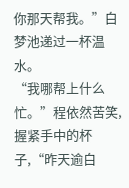你那天帮我。”白梦池递过一杯温水。
“我哪帮上什么忙。”程依然苦笑,握紧手中的杯子,“昨天逾白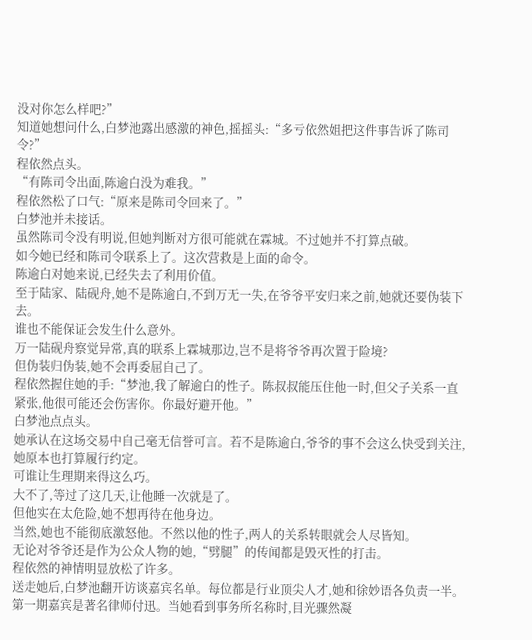没对你怎么样吧?”
知道她想问什么,白梦池露出感激的神色,摇摇头:“多亏依然姐把这件事告诉了陈司令?”
程依然点头。
“有陈司令出面,陈逾白没为难我。”
程依然松了口气:“原来是陈司令回来了。”
白梦池并未接话。
虽然陈司令没有明说,但她判断对方很可能就在霖城。不过她并不打算点破。
如今她已经和陈司令联系上了。这次营救是上面的命令。
陈逾白对她来说,已经失去了利用价值。
至于陆家、陆砚舟,她不是陈逾白,不到万无一失,在爷爷平安归来之前,她就还要伪装下去。
谁也不能保证会发生什么意外。
万一陆砚舟察觉异常,真的联系上霖城那边,岂不是将爷爷再次置于险境?
但伪装归伪装,她不会再委屈自己了。
程依然握住她的手:“梦池,我了解逾白的性子。陈叔叔能压住他一时,但父子关系一直紧张,他很可能还会伤害你。你最好避开他。”
白梦池点点头。
她承认在这场交易中自己毫无信誉可言。若不是陈逾白,爷爷的事不会这么快受到关注,她原本也打算履行约定。
可谁让生理期来得这么巧。
大不了,等过了这几天,让他睡一次就是了。
但他实在太危险,她不想再待在他身边。
当然,她也不能彻底激怒他。不然以他的性子,两人的关系转眼就会人尽皆知。
无论对爷爷还是作为公众人物的她,“劈腿”的传闻都是毁灭性的打击。
程依然的神情明显放松了许多。
送走她后,白梦池翻开访谈嘉宾名单。每位都是行业顶尖人才,她和徐妙语各负责一半。
第一期嘉宾是著名律师付迅。当她看到事务所名称时,目光骤然凝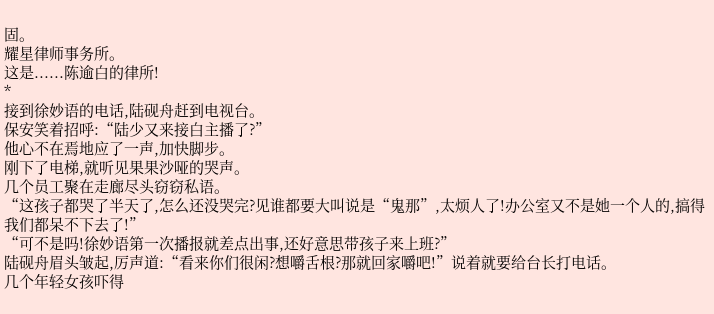固。
耀星律师事务所。
这是......陈逾白的律所!
*
接到徐妙语的电话,陆砚舟赶到电视台。
保安笑着招呼:“陆少又来接白主播了?”
他心不在焉地应了一声,加快脚步。
刚下了电梯,就听见果果沙哑的哭声。
几个员工聚在走廊尽头窃窃私语。
“这孩子都哭了半天了,怎么还没哭完?见谁都要大叫说是“鬼那”,太烦人了!办公室又不是她一个人的,搞得我们都呆不下去了!”
“可不是吗!徐妙语第一次播报就差点出事,还好意思带孩子来上班?”
陆砚舟眉头皱起,厉声道:“看来你们很闲?想嚼舌根?那就回家嚼吧!”说着就要给台长打电话。
几个年轻女孩吓得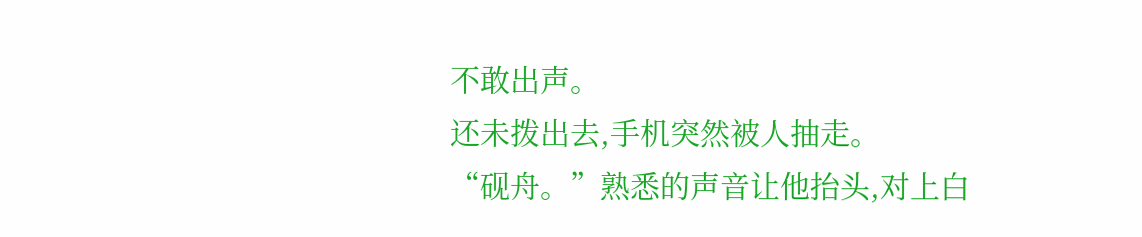不敢出声。
还未拨出去,手机突然被人抽走。
“砚舟。”熟悉的声音让他抬头,对上白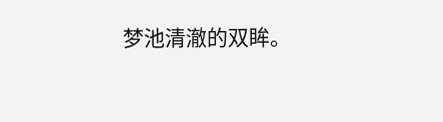梦池清澈的双眸。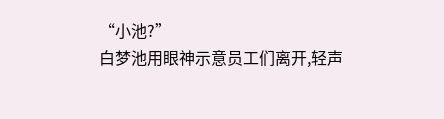“小池?”
白梦池用眼神示意员工们离开,轻声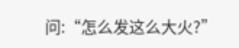问:“怎么发这么大火?”